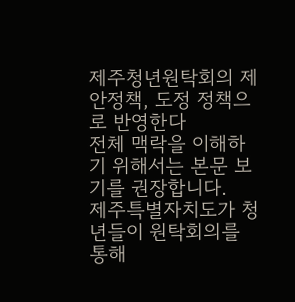제주청년원탁회의 제안정책, 도정 정책으로 반영한다
전체 맥락을 이해하기 위해서는 본문 보기를 권장합니다.
제주특별자치도가 청년들이 원탁회의를 통해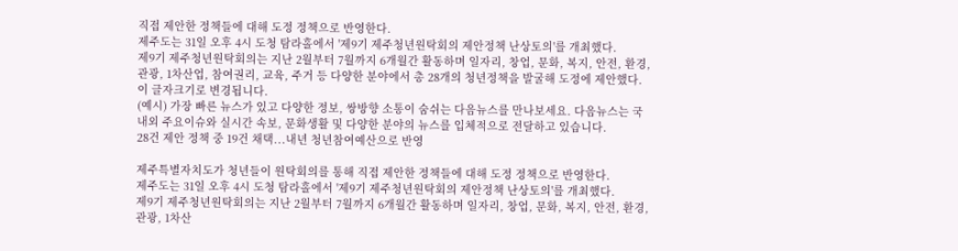직접 제안한 정책들에 대해 도정 정책으로 반영한다.
제주도는 31일 오후 4시 도청 탐라홀에서 '제9기 제주청년원탁회의 제안정책 난상토의'를 개최했다.
제9기 제주청년원탁회의는 지난 2월부터 7월까지 6개월간 활동하며 일자리, 창업, 문화, 복지, 안전, 환경, 관광, 1차산업, 참여권리, 교육, 주거 등 다양한 분야에서 총 28개의 청년정책을 발굴해 도정에 제안했다.
이 글자크기로 변경됩니다.
(예시) 가장 빠른 뉴스가 있고 다양한 정보, 쌍방향 소통이 숨쉬는 다음뉴스를 만나보세요. 다음뉴스는 국내외 주요이슈와 실시간 속보, 문화생활 및 다양한 분야의 뉴스를 입체적으로 전달하고 있습니다.
28건 제안 정책 중 19건 채택...내년 청년참여예산으로 반영

제주특별자치도가 청년들이 원탁회의를 통해 직접 제안한 정책들에 대해 도정 정책으로 반영한다.
제주도는 31일 오후 4시 도청 탐라홀에서 '제9기 제주청년원탁회의 제안정책 난상토의'를 개최했다.
제9기 제주청년원탁회의는 지난 2월부터 7월까지 6개월간 활동하며 일자리, 창업, 문화, 복지, 안전, 환경, 관광, 1차산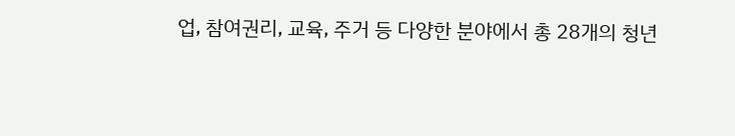업, 참여권리, 교육, 주거 등 다양한 분야에서 총 28개의 청년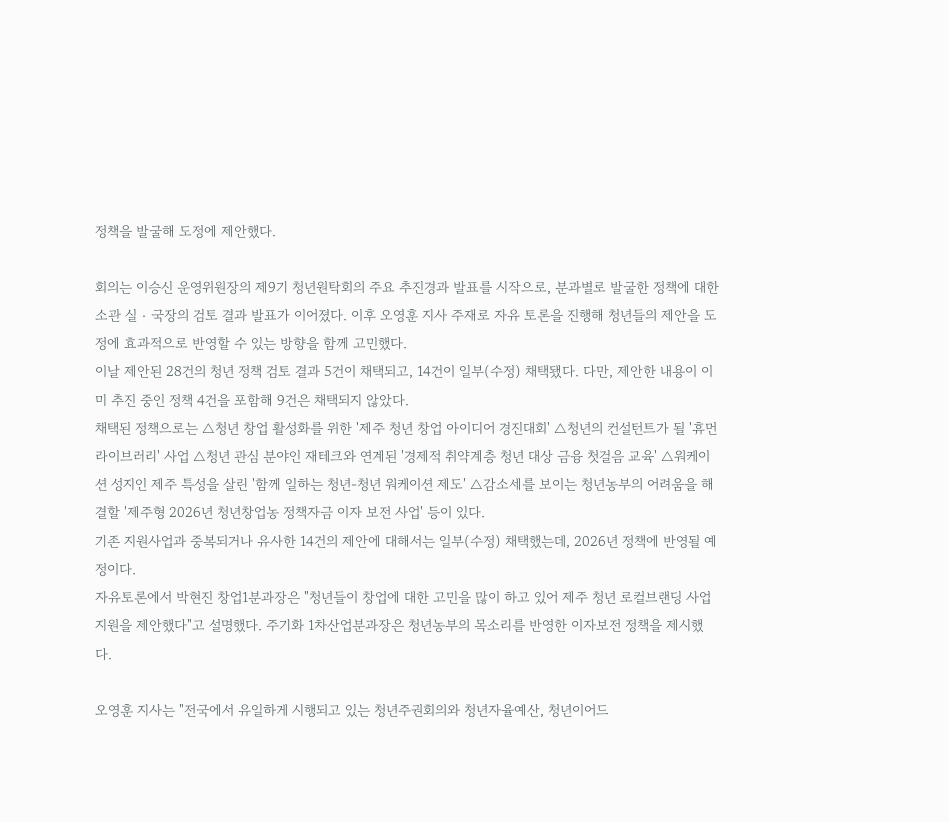정책을 발굴해 도정에 제안했다.

회의는 이승신 운영위원장의 제9기 청년원탁회의 주요 추진경과 발표를 시작으로, 분과별로 발굴한 정책에 대한 소관 실‧국장의 검토 결과 발표가 이어졌다. 이후 오영훈 지사 주재로 자유 토론을 진행해 청년들의 제안을 도정에 효과적으로 반영할 수 있는 방향을 함께 고민했다.
이날 제안된 28건의 청년 정책 검토 결과 5건이 채택되고, 14건이 일부(수정) 채택됐다. 다만, 제안한 내용이 이미 추진 중인 정책 4건을 포함해 9건은 채택되지 않았다.
채택된 정책으로는 △청년 창업 활성화를 위한 '제주 청년 창업 아이디어 경진대회' △청년의 컨설턴트가 될 '휴먼 라이브러리' 사업 △청년 관심 분야인 재테크와 연계된 '경제적 취약계층 청년 대상 금융 첫걸음 교육' △워케이션 성지인 제주 특성을 살린 '함께 일하는 청년-청년 워케이션 제도' △감소세를 보이는 청년농부의 어려움을 해결할 '제주형 2026년 청년창업농 정책자금 이자 보전 사업' 등이 있다.
기존 지원사업과 중복되거나 유사한 14건의 제안에 대해서는 일부(수정) 채택했는데, 2026년 정책에 반영될 예정이다.
자유토론에서 박현진 창업1분과장은 "청년들이 창업에 대한 고민을 많이 하고 있어 제주 청년 로컬브랜딩 사업지원을 제안했다"고 설명했다. 주기화 1차산업분과장은 청년농부의 목소리를 반영한 이자보전 정책을 제시했다.

오영훈 지사는 "전국에서 유일하게 시행되고 있는 청년주권회의와 청년자율예산, 청년이어드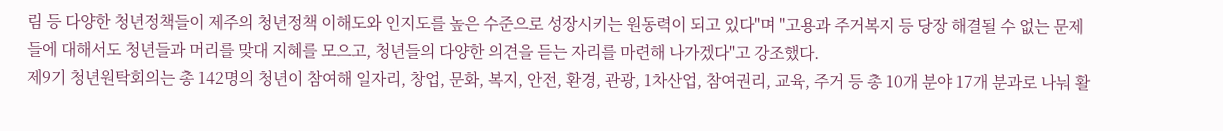림 등 다양한 청년정책들이 제주의 청년정책 이해도와 인지도를 높은 수준으로 성장시키는 원동력이 되고 있다"며 "고용과 주거복지 등 당장 해결될 수 없는 문제들에 대해서도 청년들과 머리를 맞대 지혜를 모으고, 청년들의 다양한 의견을 듣는 자리를 마련해 나가겠다"고 강조했다.
제9기 청년원탁회의는 총 142명의 청년이 참여해 일자리, 창업, 문화, 복지, 안전, 환경, 관광, 1차산업, 참여권리, 교육, 주거 등 총 10개 분야 17개 분과로 나눠 활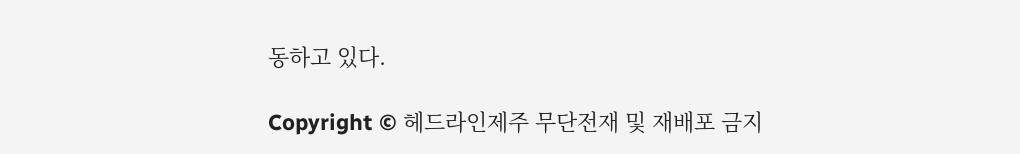동하고 있다.

Copyright © 헤드라인제주 무단전재 및 재배포 금지